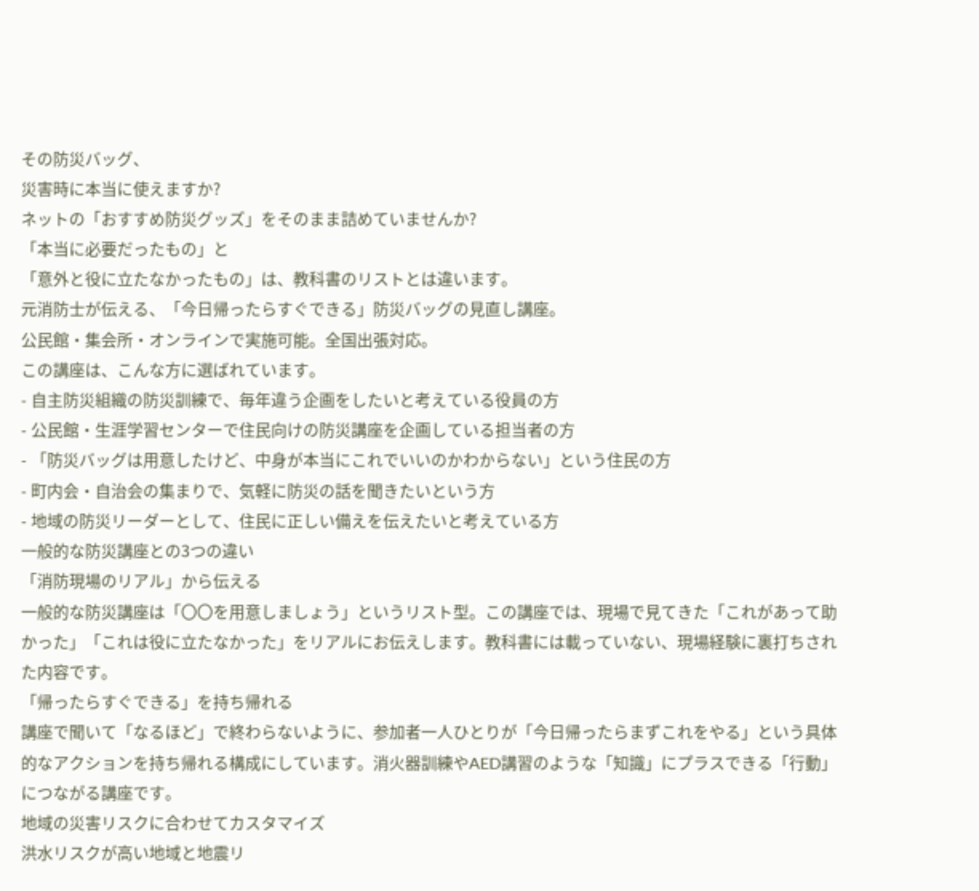その防災バッグ、
災害時に本当に使えますか?
ネットの「おすすめ防災グッズ」をそのまま詰めていませんか?
「本当に必要だったもの」と
「意外と役に立たなかったもの」は、教科書のリストとは違います。
元消防士が伝える、「今日帰ったらすぐできる」防災バッグの見直し講座。
公民館・集会所・オンラインで実施可能。全国出張対応。
この講座は、こんな方に選ばれています。
- 自主防災組織の防災訓練で、毎年違う企画をしたいと考えている役員の方
- 公民館・生涯学習センターで住民向けの防災講座を企画している担当者の方
- 「防災バッグは用意したけど、中身が本当にこれでいいのかわからない」という住民の方
- 町内会・自治会の集まりで、気軽に防災の話を聞きたいという方
- 地域の防災リーダーとして、住民に正しい備えを伝えたいと考えている方
一般的な防災講座との3つの違い
「消防現場のリアル」から伝える
一般的な防災講座は「〇〇を用意しましょう」というリスト型。この講座では、現場で見てきた「これがあって助かった」「これは役に立たなかった」をリアルにお伝えします。教科書には載っていない、現場経験に裏打ちされた内容です。
「帰ったらすぐできる」を持ち帰れる
講座で聞いて「なるほど」で終わらないように、参加者一人ひとりが「今日帰ったらまずこれをやる」という具体的なアクションを持ち帰れる構成にしています。消火器訓練やAED講習のような「知識」にプラスできる「行動」につながる講座です。
地域の災害リスクに合わせてカスタマイズ
洪水リスクが高い地域と地震リ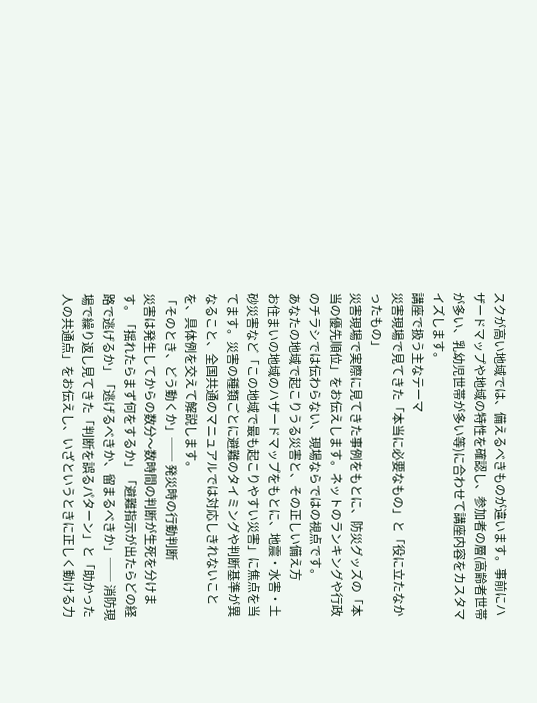スクが高い地域では、備えるべきものが違います。事前にハザードマップや地域の特性を確認し、参加者の層(高齢者世帯が多い、乳幼児世帯が多い等)に合わせて講座内容をカスタマイズします。
講座で扱う主なテーマ
災害現場で見てきた「本当に必要なもの」と「役に立たなかったもの」
災害現場で実際に見てきた事例をもとに、防災グッズの「本当の優先順位」をお伝えします。ネットのランキングや行政のチラシでは伝わらない、現場ならではの視点です。
あなたの地域で起こりうる災害と、その正しい備え方
お住まいの地域のハザードマップをもとに、地震・水害・土砂災害など「この地域で最も起こりやすい災害」に焦点を当てます。災害の種類ごとに避難のタイミングや判断基準が異なること、全国共通のマニュアルでは対応しきれないことを、具体例を交えて解説します。
「そのとき、どう動くか」── 発災時の行動判断
災害は発生してからの数分〜数時間の判断が生死を分けます。「揺れたらまず何をするか」「避難指示が出たらどの経路で逃げるか」「逃げるべきか、留まるべきか」── 消防現場で繰り返し見てきた「判断を誤るパターン」と「助かった人の共通点」をお伝えし、いざというときに正しく動ける力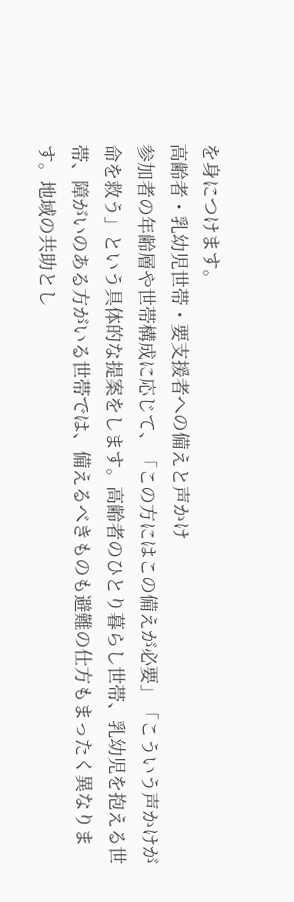を身につけます。
高齢者・乳幼児世帯・要支援者への備えと声かけ
参加者の年齢層や世帯構成に応じて、「この方にはこの備えが必要」「こういう声かけが命を救う」という具体的な提案をします。高齢者のひとり暮らし世帯、乳幼児を抱える世帯、障がいのある方がいる世帯では、備えるべきものも避難の仕方もまったく異なります。地域の共助とし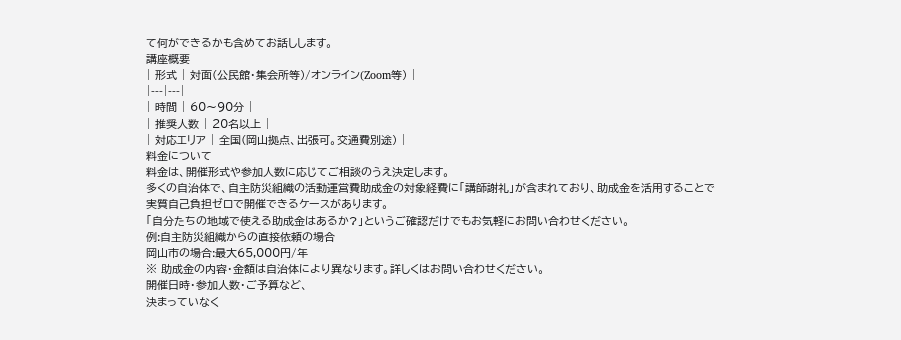て何ができるかも含めてお話しします。
講座概要
| 形式 | 対面(公民館・集会所等)/オンライン(Zoom等) |
|---|---|
| 時間 | 60〜90分 |
| 推奨人数 | 20名以上 |
| 対応エリア | 全国(岡山拠点、出張可。交通費別途) |
料金について
料金は、開催形式や参加人数に応じてご相談のうえ決定します。
多くの自治体で、自主防災組織の活動運営費助成金の対象経費に「講師謝礼」が含まれており、助成金を活用することで実質自己負担ゼロで開催できるケースがあります。
「自分たちの地域で使える助成金はあるか?」というご確認だけでもお気軽にお問い合わせください。
例:自主防災組織からの直接依頼の場合
岡山市の場合:最大65,000円/年
※ 助成金の内容・金額は自治体により異なります。詳しくはお問い合わせください。
開催日時・参加人数・ご予算など、
決まっていなく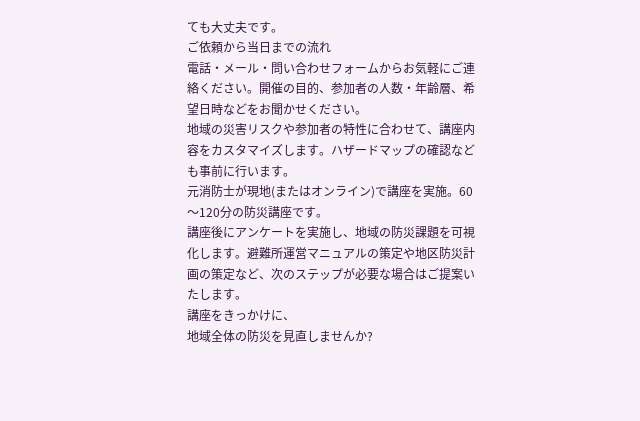ても大丈夫です。
ご依頼から当日までの流れ
電話・メール・問い合わせフォームからお気軽にご連絡ください。開催の目的、参加者の人数・年齢層、希望日時などをお聞かせください。
地域の災害リスクや参加者の特性に合わせて、講座内容をカスタマイズします。ハザードマップの確認なども事前に行います。
元消防士が現地(またはオンライン)で講座を実施。60〜120分の防災講座です。
講座後にアンケートを実施し、地域の防災課題を可視化します。避難所運営マニュアルの策定や地区防災計画の策定など、次のステップが必要な場合はご提案いたします。
講座をきっかけに、
地域全体の防災を見直しませんか?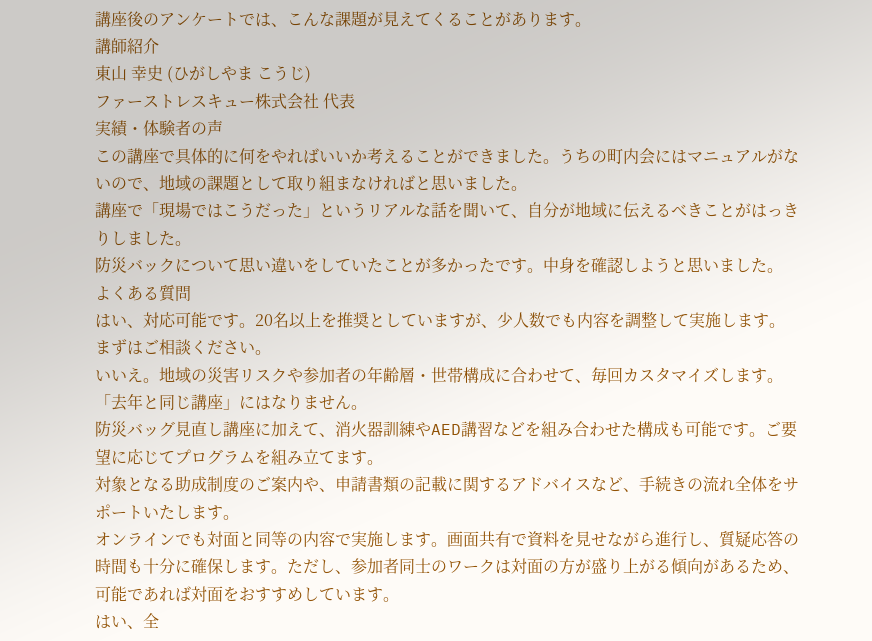講座後のアンケートでは、こんな課題が見えてくることがあります。
講師紹介
東山 幸史 (ひがしやま こうじ)
ファーストレスキュー株式会社 代表
実績・体験者の声
この講座で具体的に何をやればいいか考えることができました。うちの町内会にはマニュアルがないので、地域の課題として取り組まなければと思いました。
講座で「現場ではこうだった」というリアルな話を聞いて、自分が地域に伝えるべきことがはっきりしました。
防災バックについて思い違いをしていたことが多かったです。中身を確認しようと思いました。
よくある質問
はい、対応可能です。20名以上を推奨としていますが、少人数でも内容を調整して実施します。まずはご相談ください。
いいえ。地域の災害リスクや参加者の年齢層・世帯構成に合わせて、毎回カスタマイズします。「去年と同じ講座」にはなりません。
防災バッグ見直し講座に加えて、消火器訓練やAED講習などを組み合わせた構成も可能です。ご要望に応じてプログラムを組み立てます。
対象となる助成制度のご案内や、申請書類の記載に関するアドバイスなど、手続きの流れ全体をサポートいたします。
オンラインでも対面と同等の内容で実施します。画面共有で資料を見せながら進行し、質疑応答の時間も十分に確保します。ただし、参加者同士のワークは対面の方が盛り上がる傾向があるため、可能であれば対面をおすすめしています。
はい、全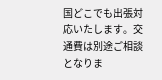国どこでも出張対応いたします。交通費は別途ご相談となりま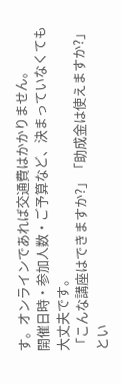す。オンラインであれば交通費はかかりません。
開催日時・参加人数・ご予算など、決まっていなくても大丈夫です。
「こんな講座はできますか?」「助成金は使えますか?」
とい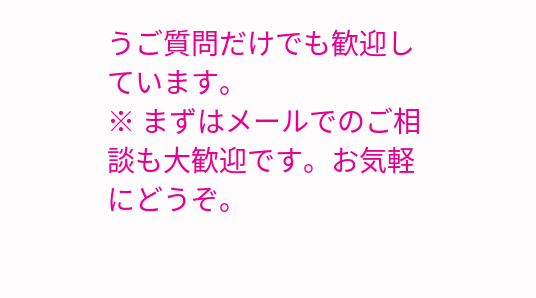うご質問だけでも歓迎しています。
※ まずはメールでのご相談も大歓迎です。お気軽にどうぞ。